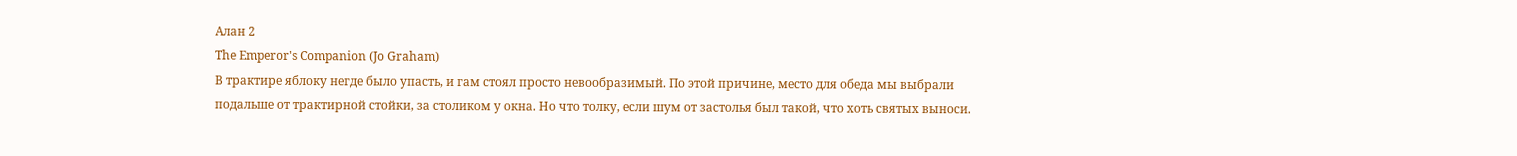Алан 2
The Emperor's Companion (Jo Graham)
В трактире яблоку негде было упасть, и гам стоял просто невообразимый. По этой причине, место для обеда мы выбрали подальше от трактирной стойки, за столиком у окна. Но что толку, если шум от застолья был такой, что хоть святых выноси.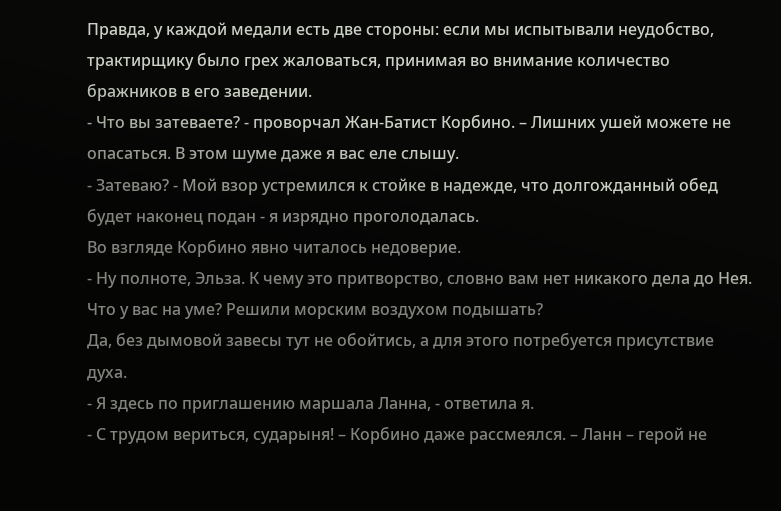Правда, у каждой медали есть две стороны: если мы испытывали неудобство, трактирщику было грех жаловаться, принимая во внимание количество бражников в его заведении.
- Что вы затеваете? - проворчал Жан-Батист Корбино. – Лишних ушей можете не опасаться. В этом шуме даже я вас еле слышу.
- Затеваю? - Мой взор устремился к стойке в надежде, что долгожданный обед будет наконец подан - я изрядно проголодалась.
Во взгляде Корбино явно читалось недоверие.
- Ну полноте, Эльза. К чему это притворство, словно вам нет никакого дела до Нея. Что у вас на уме? Решили морским воздухом подышать?
Да, без дымовой завесы тут не обойтись, а для этого потребуется присутствие духа.
- Я здесь по приглашению маршала Ланна, - ответила я.
- С трудом вериться, сударыня! – Корбино даже рассмеялся. – Ланн – герой не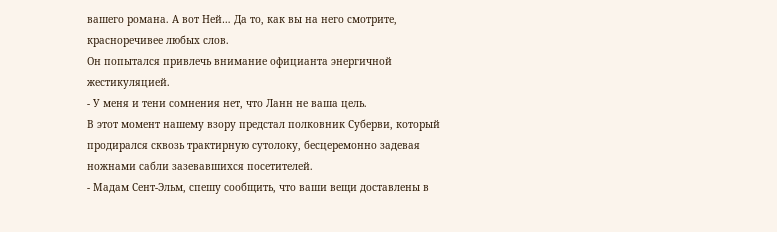вашего романа. А вот Ней… Да то, как вы на него смотрите, красноречивее любых слов.
Он попытался привлечь внимание официанта энергичной жестикуляцией.
- У меня и тени сомнения нет, что Ланн не ваша цель.
В этот момент нашему взору предстал полковник Суберви, который продирался сквозь трактирную сутолоку, бесцеремонно задевая ножнами сабли зазевавшихся посетителей.
- Мадам Сент-Эльм, спешу сообщить, что ваши вещи доставлены в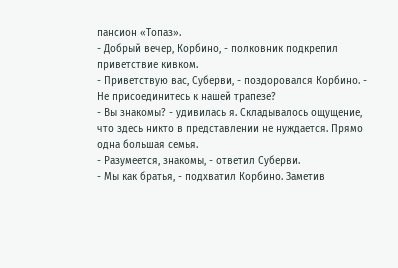пансион «Топаз».
- Добрый вечер, Корбино, - полковник подкрепил приветствие кивком.
- Приветствую вас, Суберви, - поздоровался Корбино. - Не присоединитесь к нашей трапезе?
- Вы знакомы? - удивилась я. Складывалось ощущение, что здесь никто в представлении не нуждается. Прямо одна большая семья.
- Разумеется, знакомы, - ответил Суберви.
- Мы как братья, - подхватил Корбино. Заметив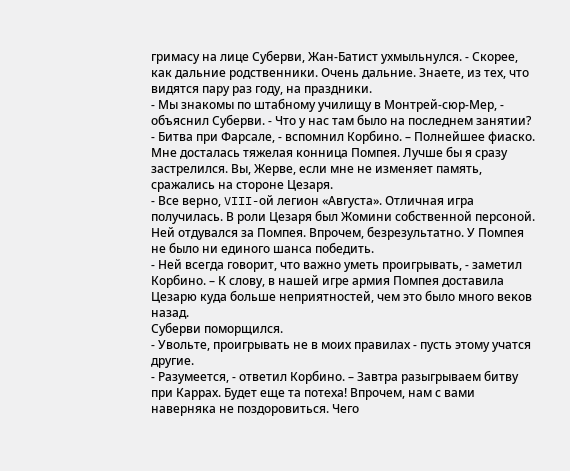гримасу на лице Суберви, Жан-Батист ухмыльнулся. - Скорее, как дальние родственники. Очень дальние. Знаете, из тех, что видятся пару раз году, на праздники.
- Мы знакомы по штабному училищу в Монтрей-сюр-Мер, - объяснил Суберви. - Что у нас там было на последнем занятии?
- Битва при Фарсале, - вспомнил Корбино. – Полнейшее фиаско. Мне досталась тяжелая конница Помпея. Лучше бы я сразу застрелился. Вы, Жерве, если мне не изменяет память, сражались на стороне Цезаря.
- Все верно, VIII-ой легион «Августа». Отличная игра получилась. В роли Цезаря был Жомини собственной персоной. Ней отдувался за Помпея. Впрочем, безрезультатно. У Помпея не было ни единого шанса победить.
- Ней всегда говорит, что важно уметь проигрывать, - заметил Корбино. – К слову, в нашей игре армия Помпея доставила Цезарю куда больше неприятностей, чем это было много веков назад.
Суберви поморщился.
- Увольте, проигрывать не в моих правилах - пусть этому учатся другие.
- Разумеется, - ответил Корбино. – Завтра разыгрываем битву при Каррах. Будет еще та потеха! Впрочем, нам с вами наверняка не поздоровиться. Чего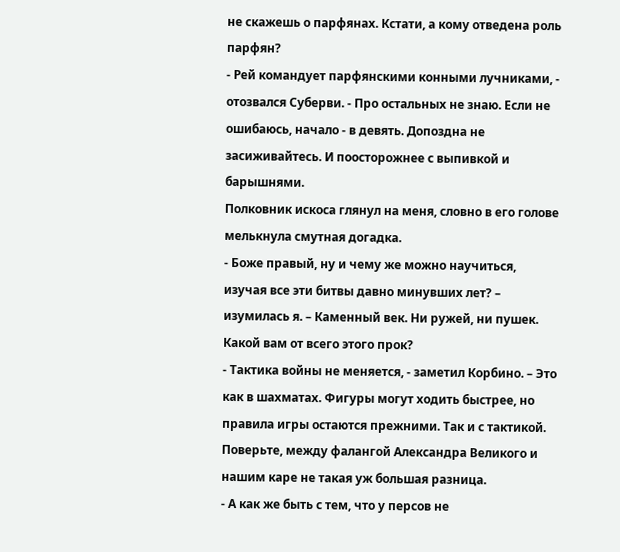не скажешь о парфянах. Кстати, а кому отведена роль парфян?
- Рей командует парфянскими конными лучниками, - отозвался Суберви. - Про остальных не знаю. Если не ошибаюсь, начало - в девять. Допоздна не засиживайтесь. И поосторожнее с выпивкой и барышнями.
Полковник искоса глянул на меня, словно в его голове мелькнула смутная догадка.
- Боже правый, ну и чему же можно научиться, изучая все эти битвы давно минувших лет? – изумилась я. – Каменный век. Ни ружей, ни пушек. Какой вам от всего этого прок?
- Тактика войны не меняется, - заметил Корбино. – Это как в шахматах. Фигуры могут ходить быстрее, но правила игры остаются прежними. Так и с тактикой. Поверьте, между фалангой Александра Великого и нашим каре не такая уж большая разница.
- А как же быть с тем, что у персов не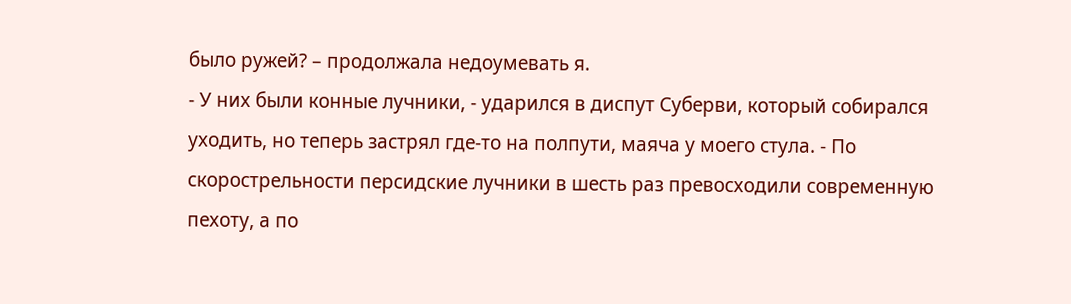было ружей? – продолжала недоумевать я.
- У них были конные лучники, - ударился в диспут Суберви, который собирался уходить, но теперь застрял где-то на полпути, маяча у моего стула. - По скорострельности персидские лучники в шесть раз превосходили современную пехоту, а по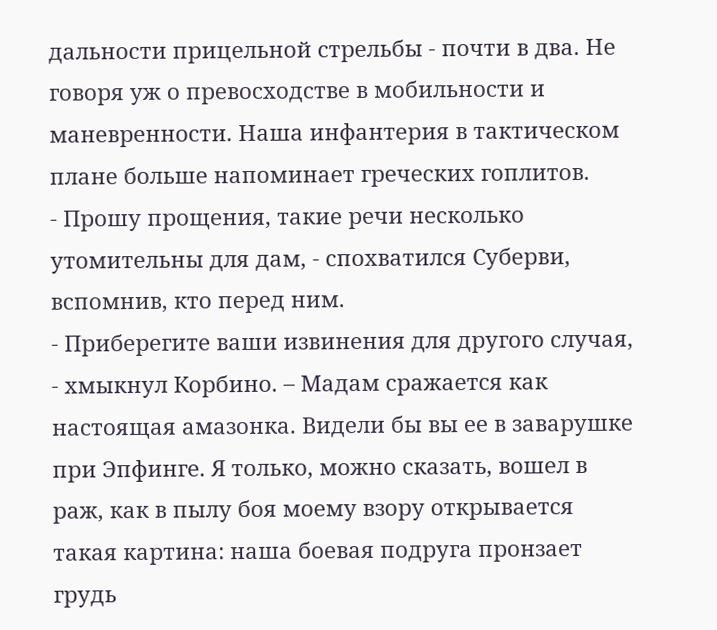дальности прицельной стрельбы - почти в два. Не говоря уж о превосходстве в мобильности и маневренности. Наша инфантерия в тактическом плане больше напоминает греческих гоплитов.
- Прошу прощения, такие речи несколько утомительны для дам, - спохватился Суберви, вспомнив, кто перед ним.
- Приберегите ваши извинения для другого случая, - хмыкнул Корбино. – Мадам сражается как настоящая амазонка. Видели бы вы ее в заварушке при Эпфинге. Я только, можно сказать, вошел в раж, как в пылу боя моему взору открывается такая картина: наша боевая подруга пронзает грудь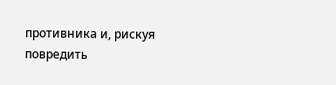противника и, рискуя повредить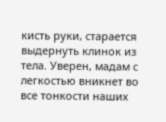кисть руки, старается выдернуть клинок из тела. Уверен, мадам с легкостью вникнет во все тонкости наших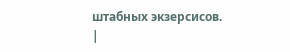штабных экзерсисов.
|